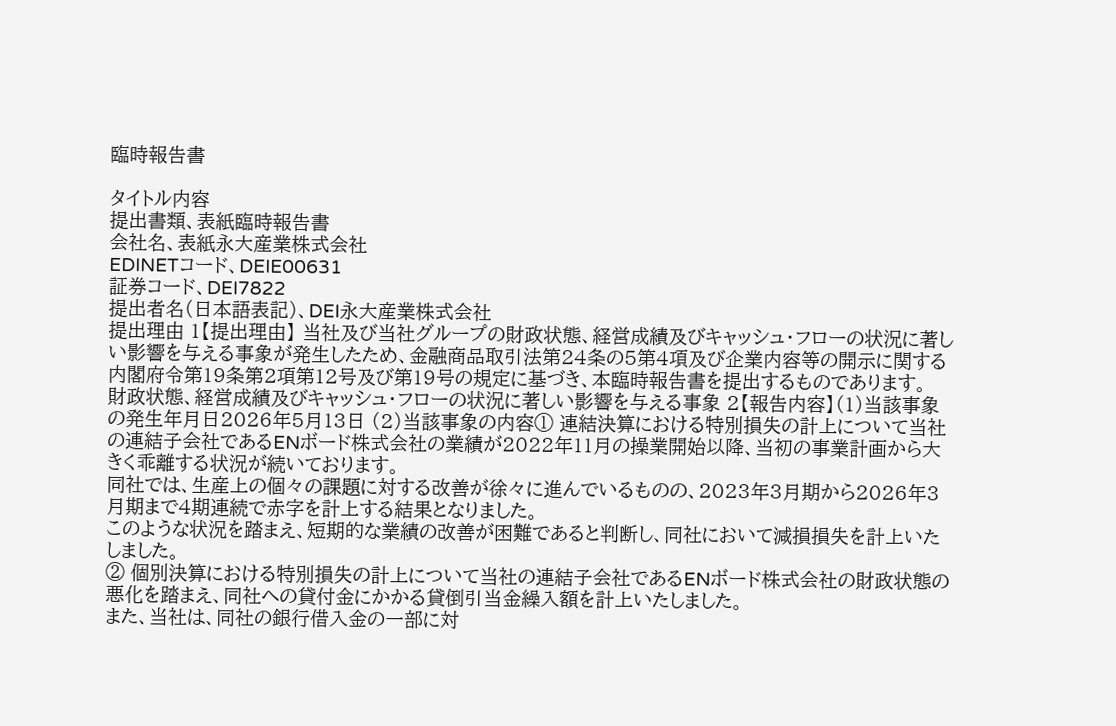臨時報告書

タイトル内容
提出書類、表紙臨時報告書
会社名、表紙永大産業株式会社
EDINETコード、DEIE00631
証券コード、DEI7822
提出者名(日本語表記)、DEI永大産業株式会社
提出理由 1【提出理由】 当社及び当社グループの財政状態、経営成績及びキャッシュ・フローの状況に著しい影響を与える事象が発生したため、金融商品取引法第24条の5第4項及び企業内容等の開示に関する内閣府令第19条第2項第12号及び第19号の規定に基づき、本臨時報告書を提出するものであります。
財政状態、経営成績及びキャッシュ・フローの状況に著しい影響を与える事象 2【報告内容】(1)当該事象の発生年月日2026年5月13日 (2)当該事象の内容① 連結決算における特別損失の計上について当社の連結子会社であるENボード株式会社の業績が2022年11月の操業開始以降、当初の事業計画から大きく乖離する状況が続いております。
同社では、生産上の個々の課題に対する改善が徐々に進んでいるものの、2023年3月期から2026年3月期まで4期連続で赤字を計上する結果となりました。
このような状況を踏まえ、短期的な業績の改善が困難であると判断し、同社において減損損失を計上いたしました。
② 個別決算における特別損失の計上について当社の連結子会社であるENボード株式会社の財政状態の悪化を踏まえ、同社への貸付金にかかる貸倒引当金繰入額を計上いたしました。
また、当社は、同社の銀行借入金の一部に対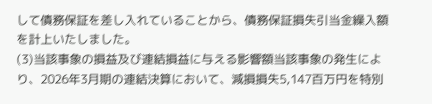して債務保証を差し入れていることから、債務保証損失引当金繰入額を計上いたしました。
(3)当該事象の損益及び連結損益に与える影響額当該事象の発生により、2026年3月期の連結決算において、減損損失5,147百万円を特別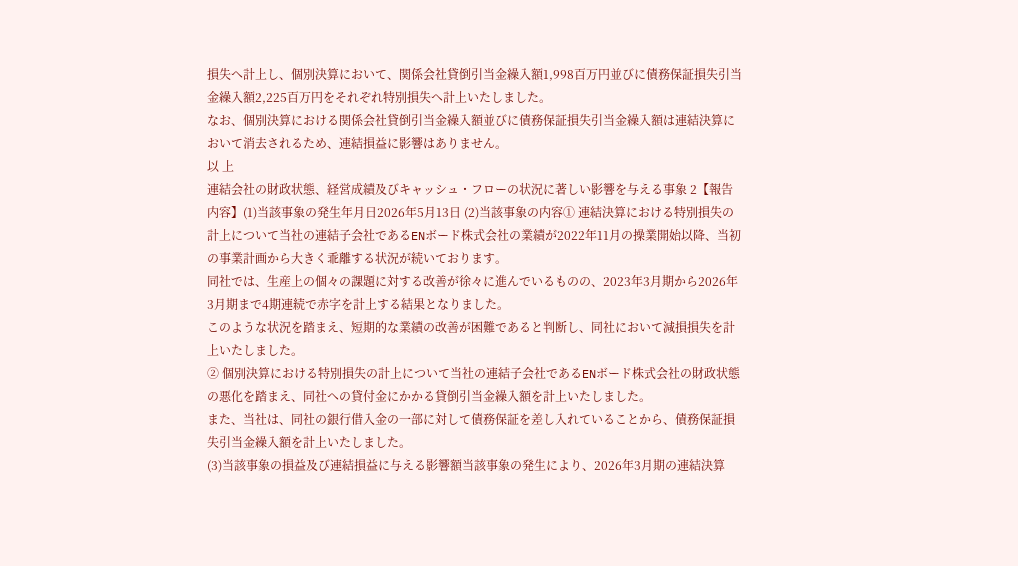損失へ計上し、個別決算において、関係会社貸倒引当金繰入額1,998百万円並びに債務保証損失引当金繰入額2,225百万円をそれぞれ特別損失へ計上いたしました。
なお、個別決算における関係会社貸倒引当金繰入額並びに債務保証損失引当金繰入額は連結決算において消去されるため、連結損益に影響はありません。
以 上
連結会社の財政状態、経営成績及びキャッシュ・フローの状況に著しい影響を与える事象 2【報告内容】(1)当該事象の発生年月日2026年5月13日 (2)当該事象の内容① 連結決算における特別損失の計上について当社の連結子会社であるENボード株式会社の業績が2022年11月の操業開始以降、当初の事業計画から大きく乖離する状況が続いております。
同社では、生産上の個々の課題に対する改善が徐々に進んでいるものの、2023年3月期から2026年3月期まで4期連続で赤字を計上する結果となりました。
このような状況を踏まえ、短期的な業績の改善が困難であると判断し、同社において減損損失を計上いたしました。
② 個別決算における特別損失の計上について当社の連結子会社であるENボード株式会社の財政状態の悪化を踏まえ、同社への貸付金にかかる貸倒引当金繰入額を計上いたしました。
また、当社は、同社の銀行借入金の一部に対して債務保証を差し入れていることから、債務保証損失引当金繰入額を計上いたしました。
(3)当該事象の損益及び連結損益に与える影響額当該事象の発生により、2026年3月期の連結決算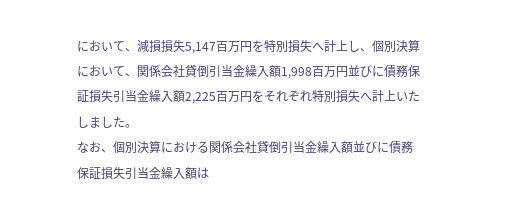において、減損損失5,147百万円を特別損失へ計上し、個別決算において、関係会社貸倒引当金繰入額1,998百万円並びに債務保証損失引当金繰入額2,225百万円をそれぞれ特別損失へ計上いたしました。
なお、個別決算における関係会社貸倒引当金繰入額並びに債務保証損失引当金繰入額は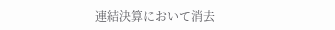連結決算において消去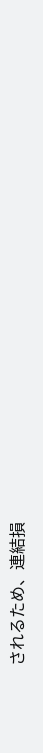されるため、連結損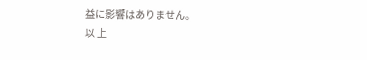益に影響はありません。
以 上